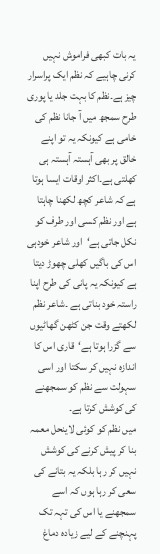یہ بات کبھی فراموش نہیں کرنی چاہیے کہ نظم ایک پراسرار چیز ہے۔نظم کا بہت جلد یا پوری طرح سمجھ میں آ جانا نظم کی خامی ہے کیونکہ یہ تو اپنے خالق پر بھی آہستہ آہستہ ہی کھلتی ہے۔اکثر اوقات ایسا ہوتا ہے کہ شاعر کچھ لکھنا چاہتا ہے اور نظم کسی اور طرف کو نکل جاتی ہے‘اور شاعر خودہی اس کی باگیں کھلی چھوڑ دیتا ہے کیونکہ یہ پانی کی طرح اپنا راستہ خود بناتی ہے ۔شاعر نظم لکھتے وقت جن کٹھن گھاٹیوں سے گزرا ہوتا ہے‘قاری اس کا اندازہ نہیں کر سکتا اور اسی سہولت سے نظم کو سمجھنے کی کوشش کرتا ہے۔
میں نظم کو کوئی لاینحل معمہ بنا کر پیش کرنے کی کوشش نہیں کر رہا بلکہ یہ بتانے کی سعی کر رہا ہوں کہ اسے سمجھنے یا اس کی تہہ تک پہنچنے کے لیے زیادہ دماغ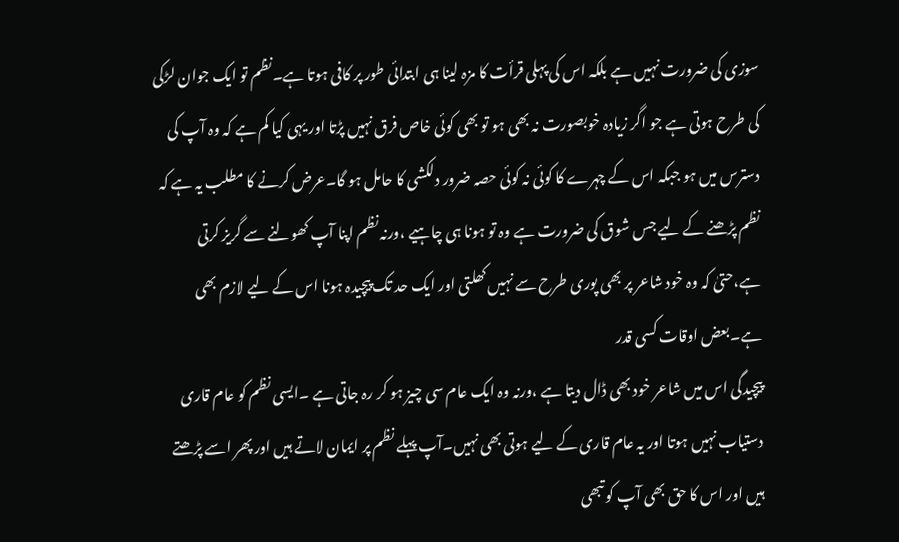سوزی کی ضرورت نہیں ہے بلکہ اس کی پہلی قرأت کا مزہ لینا ہی ابتدائی طور پر کافی ہوتا ہے۔نظم تو ایک جوان لڑکی کی طرح ہوتی ہے جو اگر زیادہ خوبصورت نہ بھی ہو تو بھی کوئی خاص فرق نہیں پڑتا اور یہی کیا کم ہے کہ وہ آپ کی دسترس میں ہو جبکہ اس کے چہرے کا کوئی نہ کوئی حصہ ضرور دلکشی کا حامل ہو گا۔عرض کرنے کا مطلب یہ ہے کہ نظم پڑھنے کے لیے جس شوق کی ضرورت ہے وہ تو ہونا ہی چاہیے ،ورنہ نظم اپنا آپ کھولنے سے گریز کرتی ہے،حتیٰ کہ وہ خود شاعر پر بھی پوری طرح سے نہیں کھلتی اور ایک حد تک پیچیدہ ہونا اس کے لیے لازم بھی ہے۔بعض اوقات کسی قدر
پیچیدگی اس میں شاعر خود بھی ڈال دیتا ہے ،ورنہ وہ ایک عام سی چیز ہو کر رہ جاتی ہے ۔ایسی نظم کو عام قاری دستیاب نہیں ہوتا اور یہ عام قاری کے لیے ہوتی بھی نہیں۔آپ پہلے نظم پر ایمان لاتے ہیں اور پھر اسے پڑھتے ہیں اور اس کا حق بھی آپ کو تبھی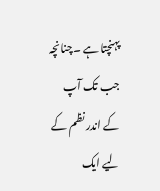پہنچتا ہے ۔چنانچہ جب تک آپ کے اندر نظم کے لیے ایک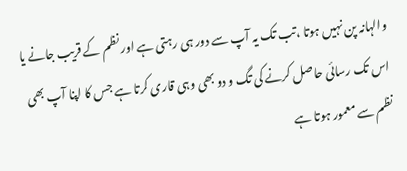والہانہ پن نہیں ہوتا ،تب تک یہ آپ سے دور ہی رہتی ہے اور نظم کے قریب جانے یا اس تک رسائی حاصل کرنے کی تگ و دو بھی وہی قاری کرتا ہے جس کا اپنا آپ بھی نظم سے معمور ہوتا ہے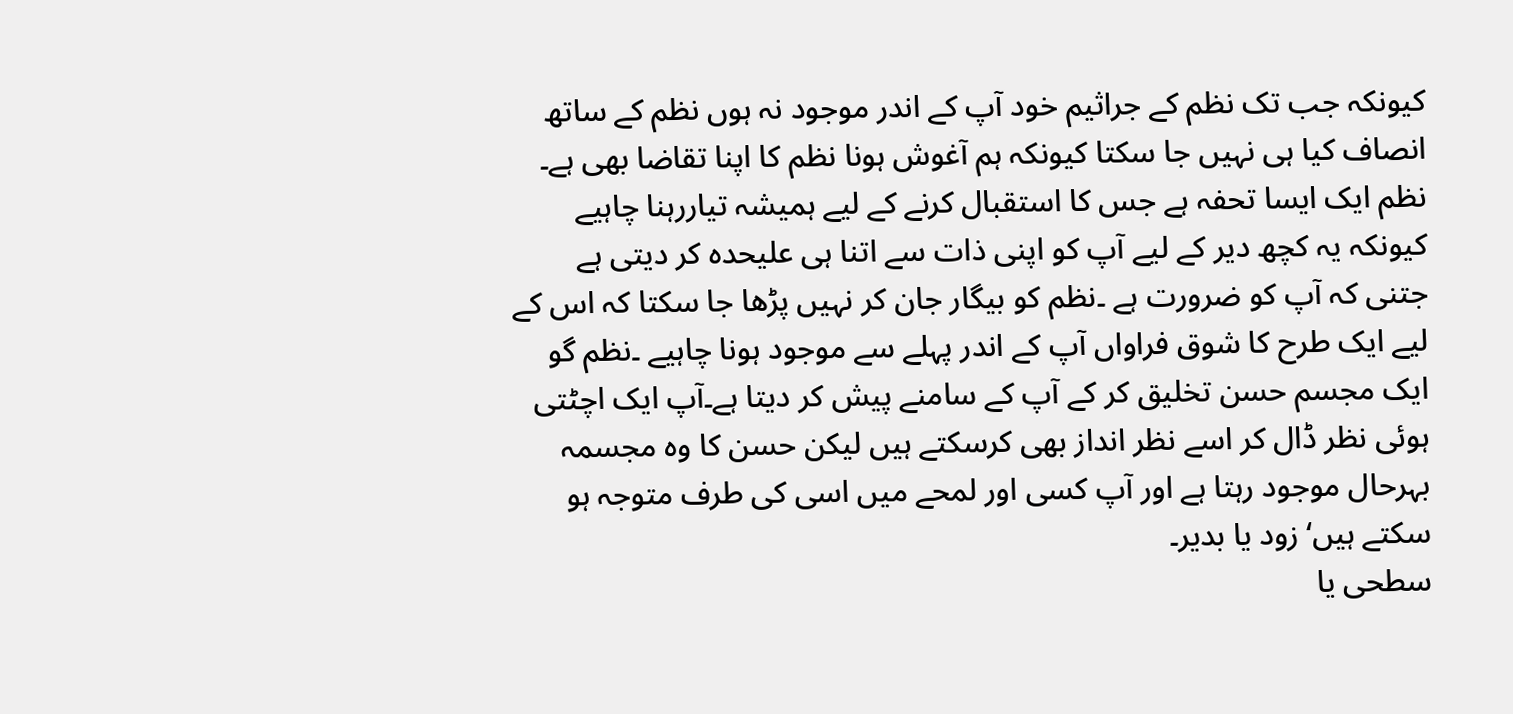کیونکہ جب تک نظم کے جراثیم خود آپ کے اندر موجود نہ ہوں نظم کے ساتھ انصاف کیا ہی نہیں جا سکتا کیونکہ ہم آغوش ہونا نظم کا اپنا تقاضا بھی ہے۔
نظم ایک ایسا تحفہ ہے جس کا استقبال کرنے کے لیے ہمیشہ تیاررہنا چاہیے کیونکہ یہ کچھ دیر کے لیے آپ کو اپنی ذات سے اتنا ہی علیحدہ کر دیتی ہے جتنی کہ آپ کو ضرورت ہے ۔نظم کو بیگار جان کر نہیں پڑھا جا سکتا کہ اس کے لیے ایک طرح کا شوق فراواں آپ کے اندر پہلے سے موجود ہونا چاہیے ۔نظم گو ایک مجسم حسن تخلیق کر کے آپ کے سامنے پیش کر دیتا ہے۔آپ ایک اچٹتی ہوئی نظر ڈال کر اسے نظر انداز بھی کرسکتے ہیں لیکن حسن کا وہ مجسمہ بہرحال موجود رہتا ہے اور آپ کسی اور لمحے میں اسی کی طرف متوجہ ہو سکتے ہیں‘زود یا بدیر۔
سطحی یا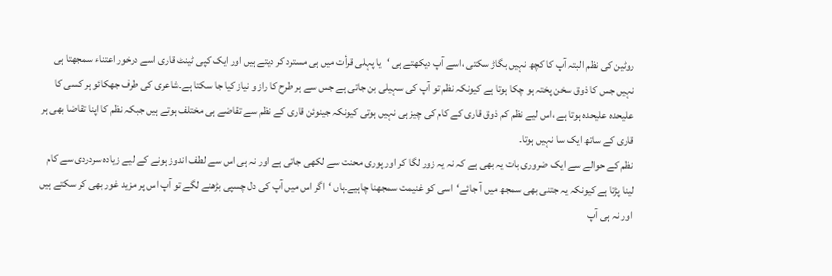روٹین کی نظم البتہ آپ کا کچھ نہیں بگاڑ سکتی ،اسے آپ دیکھتے ہی ‘یا پہلی قرأت میں ہی مسترد کر دیتے ہیں اور ایک کپی ٹینٹ قاری اسے درخور اعتناء سمجھتا ہی نہیں جس کا ذوق سخن پختہ ہو چکا ہوتا ہے کیونکہ نظم تو آپ کی سہیلی بن جاتی ہے جس سے ہر طرح کا راز و نیاز کیا جا سکتا ہے۔شاعری کی طرف جھکائو ہر کسی کا علیحدہ علیحدہ ہوتا ہے ،اس لیے نظم کم ذوق قاری کے کام کی چیز ہی نہیں ہوتی کیونکہ جینوئن قاری کے نظم سے تقاضے ہی مختلف ہوتے ہیں جبکہ نظم کا اپنا تقاضا بھی ہر قاری کے ساتھ ایک سا نہیں ہوتا۔
نظم کے حوالے سے ایک ضروری بات یہ بھی ہے کہ نہ یہ زور لگا کر اور پوری محنت سے لکھی جاتی ہے اور نہ ہی اس سے لطف اندوز ہونے کے لیے زیادہ سردردی سے کام لینا پڑتا ہے کیونکہ یہ جتنی بھی سمجھ میں آ جائے‘اسی کو غنیمت سمجھنا چاہیے۔ہاں ‘اگر اس میں آپ کی دل چسپی بڑھنے لگے تو آپ اس پر مزید غور بھی کر سکتے ہیں اور نہ ہی آپ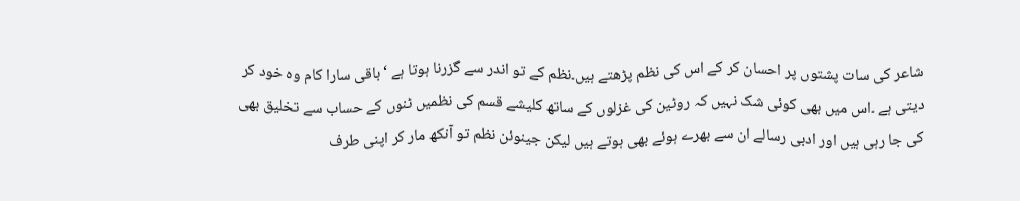شاعر کی سات پشتوں پر احسان کر کے اس کی نظم پڑھتے ہیں۔نظم کے تو اندر سے گزرنا ہوتا ہے ‘باقی سارا کام وہ خود کر دیتی ہے ۔اس میں بھی کوئی شک نہیں کہ روٹین کی غزلوں کے ساتھ کلیشے قسم کی نظمیں ٹنوں کے حساب سے تخلیق بھی کی جا رہی ہیں اور ادبی رسالے ان سے بھرے ہوئے بھی ہوتے ہیں لیکن جینوئن نظم تو آنکھ مار کر اپنی طرف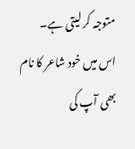متوجہ کر لیتی ہے۔
اس میں خود شاعر کا نام بھی آپ کی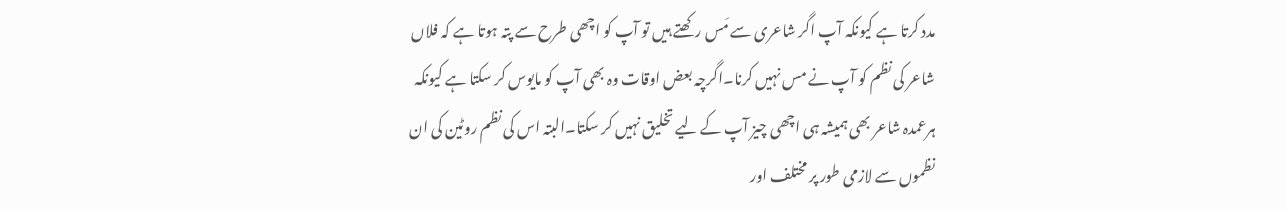مدد کرتا ہے کیونکہ آپ اگر شاعری سے مَس رکھتے ہیں تو آپ کو اچھی طرح سے پتہ ہوتا ہے کہ فلاں شاعر کی نظم کو آپ نے مس نہیں کرنا۔اگرچہ بعض اوقات وہ بھی آپ کو مایوس کر سکتا ہے کیونکہ ہرعمدہ شاعر بھی ہمیشہ ہی اچھی چیز آپ کے لیے تخلیق نہیں کر سکتا۔البتہ اس کی نظم روٹین کی ان نظموں سے لازمی طور پر مختلف اور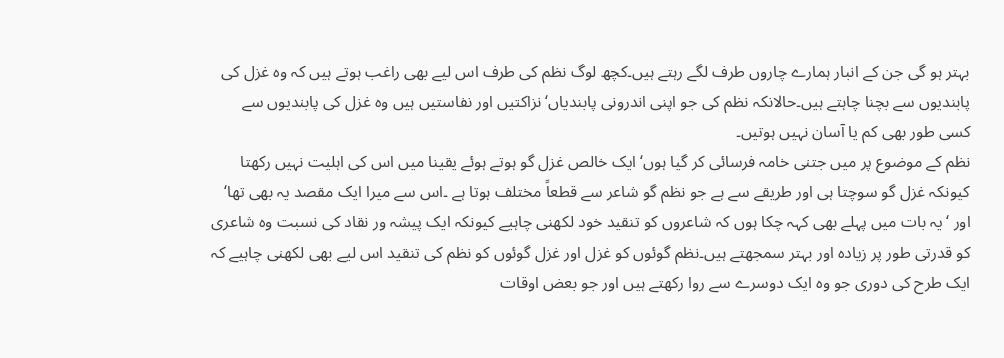بہتر ہو گی جن کے انبار ہمارے چاروں طرف لگے رہتے ہیں۔کچھ لوگ نظم کی طرف اس لیے بھی راغب ہوتے ہیں کہ وہ غزل کی پابندیوں سے بچنا چاہتے ہیں۔حالانکہ نظم کی جو اپنی اندرونی پابندیاں‘نزاکتیں اور نفاستیں ہیں وہ غزل کی پابندیوں سے کسی طور بھی کم یا آسان نہیں ہوتیں۔
نظم کے موضوع پر میں جتنی خامہ فرسائی کر گیا ہوں‘ ایک خالص غزل گو ہوتے ہوئے یقینا میں اس کی اہلیت نہیں رکھتا کیونکہ غزل گو سوچتا ہی اور طریقے سے ہے جو نظم گو شاعر سے قطعاً مختلف ہوتا ہے ۔اس سے میرا ایک مقصد یہ بھی تھا‘ اور ‘یہ بات میں پہلے بھی کہہ چکا ہوں کہ شاعروں کو تنقید خود لکھنی چاہیے کیونکہ ایک پیشہ ور نقاد کی نسبت وہ شاعری کو قدرتی طور پر زیادہ اور بہتر سمجھتے ہیں۔نظم گوئوں کو غزل اور غزل گوئوں کو نظم کی تنقید اس لیے بھی لکھنی چاہیے کہ ایک طرح کی دوری جو وہ ایک دوسرے سے روا رکھتے ہیں اور جو بعض اوقات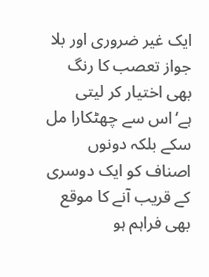ایک غیر ضروری اور بلا جواز تعصب کا رنگ بھی اختیار کر لیتی ہے‘اس سے چھٹکارا مل سکے بلکہ دونوں اصناف کو ایک دوسری کے قریب آنے کا موقع بھی فراہم ہو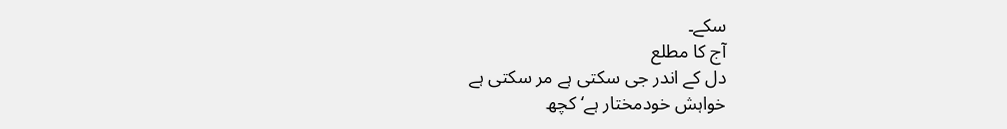سکے۔
آج کا مطلع
دل کے اندر جی سکتی ہے مر سکتی ہے
خواہش خودمختار ہے‘ کچھ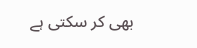بھی کر سکتی ہے